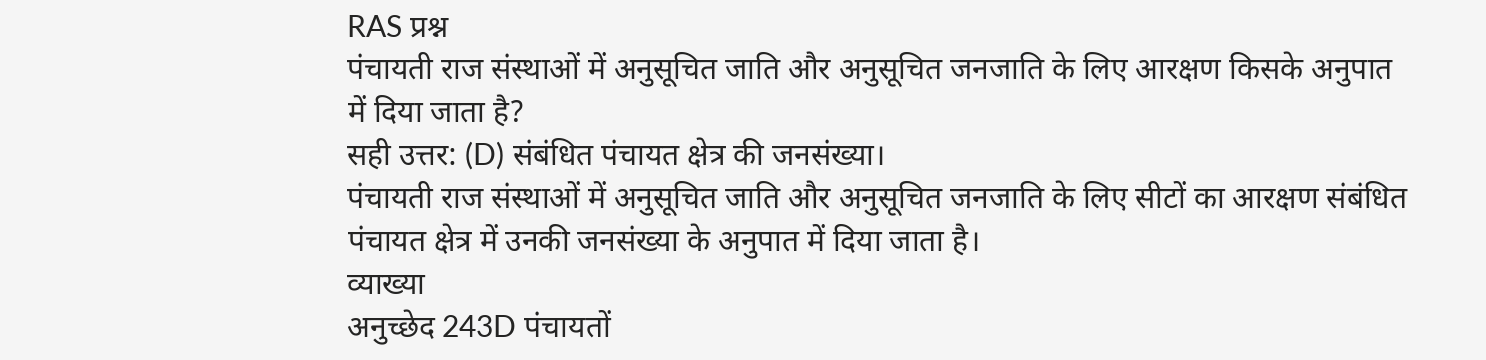RAS प्रश्न
पंचायती राज संस्थाओं में अनुसूचित जाति और अनुसूचित जनजाति के लिए आरक्षण किसके अनुपात में दिया जाता है?
सही उत्तर: (D) संबंधित पंचायत क्षेत्र की जनसंख्या।
पंचायती राज संस्थाओं में अनुसूचित जाति और अनुसूचित जनजाति के लिए सीटों का आरक्षण संबंधित पंचायत क्षेत्र में उनकी जनसंख्या के अनुपात में दिया जाता है।
व्याख्या
अनुच्छेद 243D पंचायतों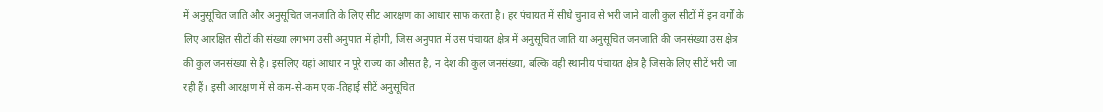में अनुसूचित जाति और अनुसूचित जनजाति के लिए सीट आरक्षण का आधार साफ करता है। हर पंचायत में सीधे चुनाव से भरी जाने वाली कुल सीटों में इन वर्गों के लिए आरक्षित सीटों की संख्या लगभग उसी अनुपात में होगी, जिस अनुपात में उस पंचायत क्षेत्र में अनुसूचित जाति या अनुसूचित जनजाति की जनसंख्या उस क्षेत्र की कुल जनसंख्या से है। इसलिए यहां आधार न पूरे राज्य का औसत है, न देश की कुल जनसंख्या, बल्कि वही स्थानीय पंचायत क्षेत्र है जिसके लिए सीटें भरी जा रही हैं। इसी आरक्षण में से कम-से-कम एक-तिहाई सीटें अनुसूचित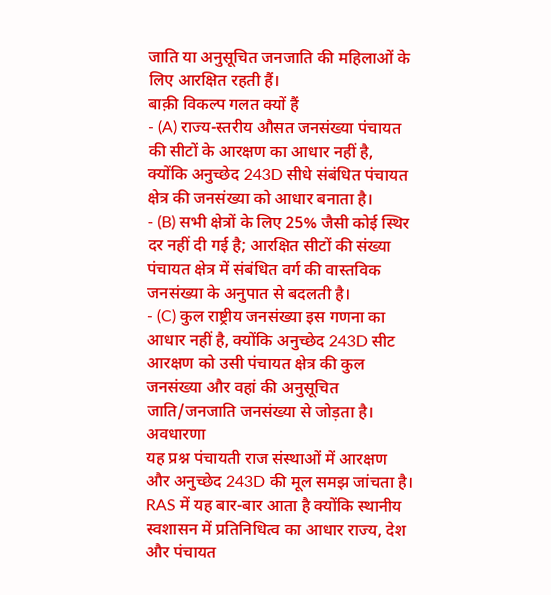जाति या अनुसूचित जनजाति की महिलाओं के लिए आरक्षित रहती हैं।
बाक़ी विकल्प गलत क्यों हैं
- (A) राज्य-स्तरीय औसत जनसंख्या पंचायत की सीटों के आरक्षण का आधार नहीं है, क्योंकि अनुच्छेद 243D सीधे संबंधित पंचायत क्षेत्र की जनसंख्या को आधार बनाता है।
- (B) सभी क्षेत्रों के लिए 25% जैसी कोई स्थिर दर नहीं दी गई है; आरक्षित सीटों की संख्या पंचायत क्षेत्र में संबंधित वर्ग की वास्तविक जनसंख्या के अनुपात से बदलती है।
- (C) कुल राष्ट्रीय जनसंख्या इस गणना का आधार नहीं है, क्योंकि अनुच्छेद 243D सीट आरक्षण को उसी पंचायत क्षेत्र की कुल जनसंख्या और वहां की अनुसूचित जाति/जनजाति जनसंख्या से जोड़ता है।
अवधारणा
यह प्रश्न पंचायती राज संस्थाओं में आरक्षण और अनुच्छेद 243D की मूल समझ जांचता है। RAS में यह बार-बार आता है क्योंकि स्थानीय स्वशासन में प्रतिनिधित्व का आधार राज्य, देश और पंचायत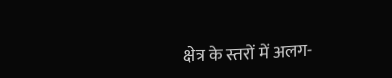क्षेत्र के स्तरों में अलग-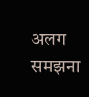अलग समझना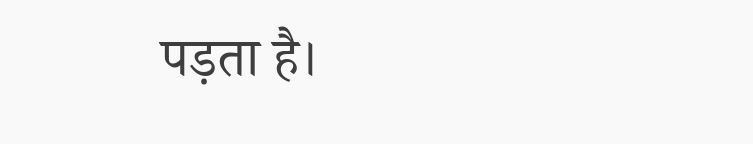पड़ता है।